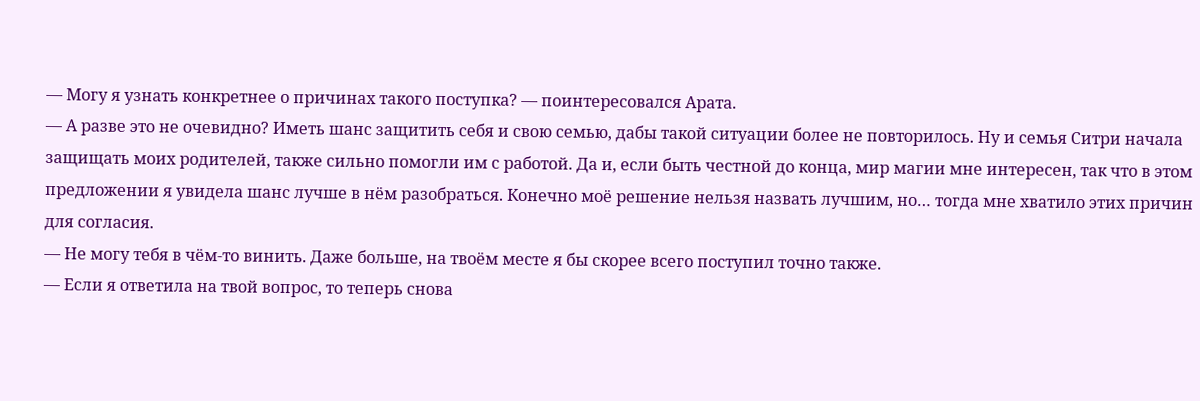— Могу я узнать конкретнее о причинах такого поступка? — поинтересовался Арата.
— А разве это не очевидно? Иметь шанс защитить себя и свою семью, дабы такой ситуации более не повторилось. Ну и семья Ситри начала защищать моих родителей, также сильно помогли им с работой. Да и, если быть честной до конца, мир магии мне интересен, так что в этом предложении я увидела шанс лучше в нём разобраться. Конечно моё решение нельзя назвать лучшим, но… тогда мне хватило этих причин для согласия.
— Не могу тебя в чём-то винить. Даже больше, на твоём месте я бы скорее всего поступил точно также.
— Если я ответила на твой вопрос, то теперь снова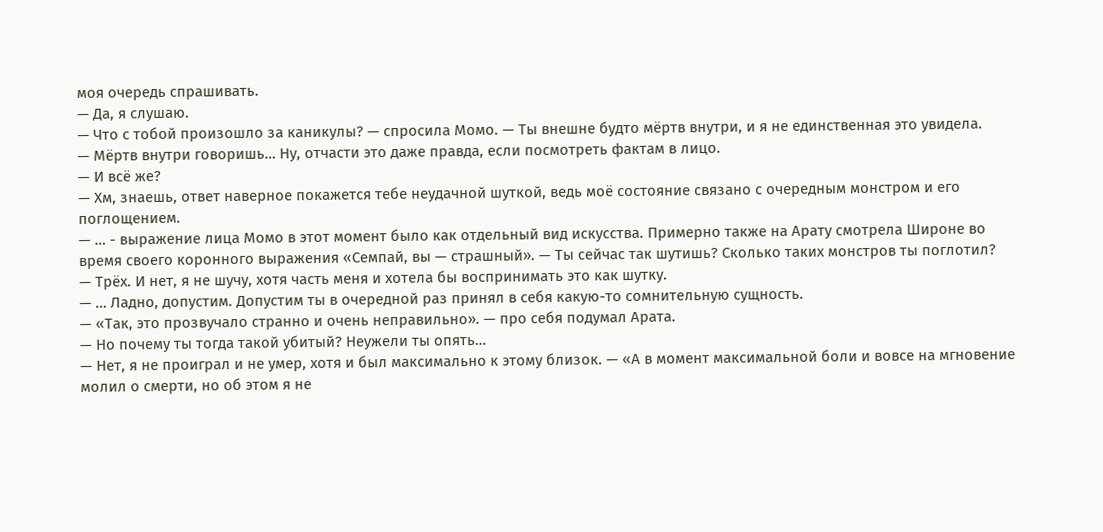моя очередь спрашивать.
— Да, я слушаю.
— Что с тобой произошло за каникулы? — спросила Момо. — Ты внешне будто мёртв внутри, и я не единственная это увидела.
— Мёртв внутри говоришь… Ну, отчасти это даже правда, если посмотреть фактам в лицо.
— И всё же?
— Хм, знаешь, ответ наверное покажется тебе неудачной шуткой, ведь моё состояние связано с очередным монстром и его поглощением.
— … - выражение лица Момо в этот момент было как отдельный вид искусства. Примерно также на Арату смотрела Широне во время своего коронного выражения «Семпай, вы — страшный». — Ты сейчас так шутишь? Сколько таких монстров ты поглотил?
— Трёх. И нет, я не шучу, хотя часть меня и хотела бы воспринимать это как шутку.
— … Ладно, допустим. Допустим ты в очередной раз принял в себя какую-то сомнительную сущность.
— «Так, это прозвучало странно и очень неправильно». — про себя подумал Арата.
— Но почему ты тогда такой убитый? Неужели ты опять…
— Нет, я не проиграл и не умер, хотя и был максимально к этому близок. — «А в момент максимальной боли и вовсе на мгновение молил о смерти, но об этом я не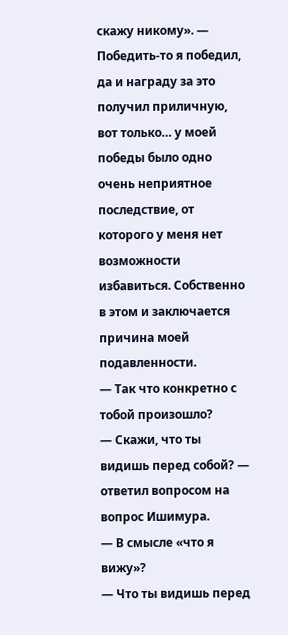скажу никому». — Победить-то я победил, да и награду за это получил приличную, вот только… у моей победы было одно очень неприятное последствие, от которого у меня нет возможности избавиться. Собственно в этом и заключается причина моей подавленности.
— Так что конкретно с тобой произошло?
— Скажи, что ты видишь перед собой? — ответил вопросом на вопрос Ишимура.
— В смысле «что я вижу»?
— Что ты видишь перед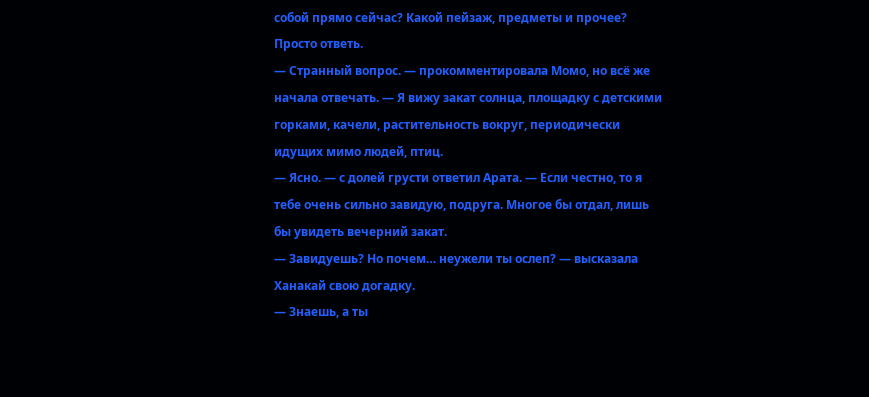собой прямо сейчас? Какой пейзаж, предметы и прочее? Просто ответь.
— Странный вопрос. — прокомментировала Момо, но всё же начала отвечать. — Я вижу закат солнца, площадку с детскими горками, качели, растительность вокруг, периодически идущих мимо людей, птиц.
— Ясно. — с долей грусти ответил Арата. — Если честно, то я тебе очень сильно завидую, подруга. Многое бы отдал, лишь бы увидеть вечерний закат.
— Завидуешь? Но почем… неужели ты ослеп? — высказала Ханакай свою догадку.
— Знаешь, а ты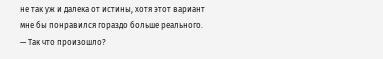не так уж и далека от истины, хотя этот вариант мне бы понравился гораздо больше реального.
— Так что произошло?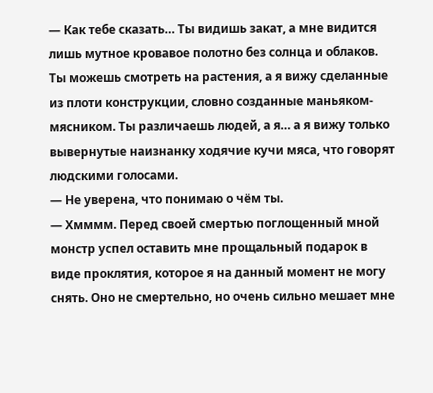— Как тебе сказать… Ты видишь закат, а мне видится лишь мутное кровавое полотно без солнца и облаков. Ты можешь смотреть на растения, а я вижу сделанные из плоти конструкции, словно созданные маньяком-мясником. Ты различаешь людей, а я… а я вижу только вывернутые наизнанку ходячие кучи мяса, что говорят людскими голосами.
— Не уверена, что понимаю о чём ты.
— Хмммм. Перед своей смертью поглощенный мной монстр успел оставить мне прощальный подарок в виде проклятия, которое я на данный момент не могу снять. Оно не смертельно, но очень сильно мешает мне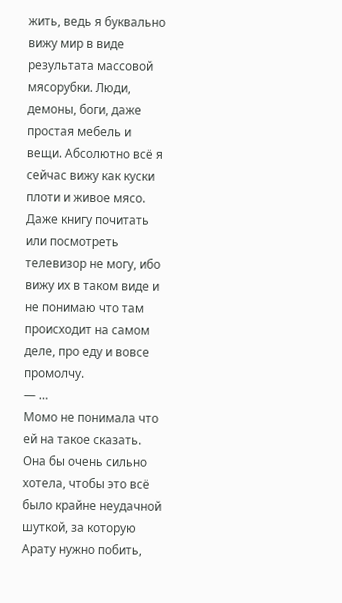жить, ведь я буквально вижу мир в виде результата массовой мясорубки. Люди, демоны, боги, даже простая мебель и вещи. Абсолютно всё я сейчас вижу как куски плоти и живое мясо. Даже книгу почитать или посмотреть телевизор не могу, ибо вижу их в таком виде и не понимаю что там происходит на самом деле, про еду и вовсе промолчу.
— …
Момо не понимала что ей на такое сказать. Она бы очень сильно хотела, чтобы это всё было крайне неудачной шуткой, за которую Арату нужно побить,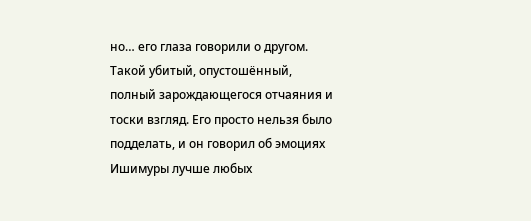но… его глаза говорили о другом. Такой убитый, опустошённый, полный зарождающегося отчаяния и тоски взгляд. Его просто нельзя было подделать, и он говорил об эмоциях Ишимуры лучше любых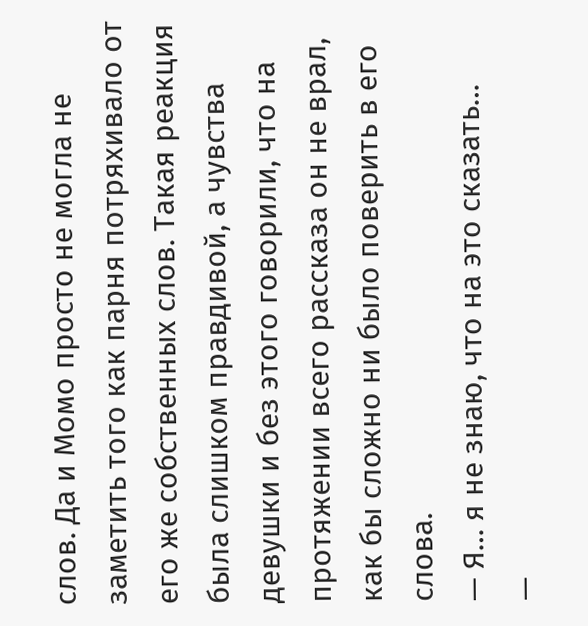слов. Да и Момо просто не могла не заметить того как парня потряхивало от его же собственных слов. Такая реакция была слишком правдивой, а чувства девушки и без этого говорили, что на протяжении всего рассказа он не врал, как бы сложно ни было поверить в его слова.
— Я… я не знаю, что на это сказать…
—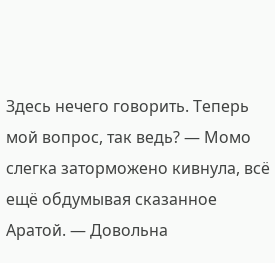Здесь нечего говорить. Теперь мой вопрос, так ведь? — Момо слегка заторможено кивнула, всё ещё обдумывая сказанное Аратой. — Довольна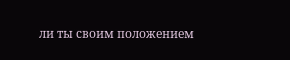ли ты своим положением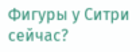Фигуры у Ситри сейчас?